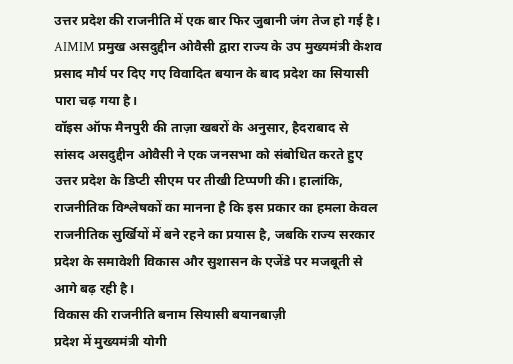उत्तर प्रदेश की राजनीति में एक बार फिर जुबानी जंग तेज हो गई है। AIMIM प्रमुख असदुद्दीन ओवैसी द्वारा राज्य के उप मुख्यमंत्री केशव प्रसाद मौर्य पर दिए गए विवादित बयान के बाद प्रदेश का सियासी पारा चढ़ गया है।
वॉइस ऑफ मैनपुरी की ताज़ा खबरों के अनुसार, हैदराबाद से सांसद असदुद्दीन ओवैसी ने एक जनसभा को संबोधित करते हुए उत्तर प्रदेश के डिप्टी सीएम पर तीखी टिप्पणी की। हालांकि, राजनीतिक विश्लेषकों का मानना है कि इस प्रकार का हमला केवल राजनीतिक सुर्खियों में बने रहने का प्रयास है, जबकि राज्य सरकार प्रदेश के समावेशी विकास और सुशासन के एजेंडे पर मजबूती से आगे बढ़ रही है।
विकास की राजनीति बनाम सियासी बयानबाज़ी
प्रदेश में मुख्यमंत्री योगी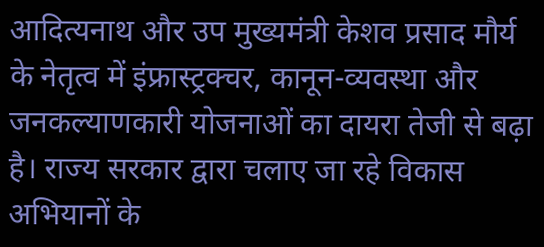आदित्यनाथ और उप मुख्यमंत्री केशव प्रसाद मौर्य के नेतृत्व में इंफ्रास्ट्रक्चर, कानून-व्यवस्था और जनकल्याणकारी योजनाओं का दायरा तेजी से बढ़ा है। राज्य सरकार द्वारा चलाए जा रहे विकास अभियानों के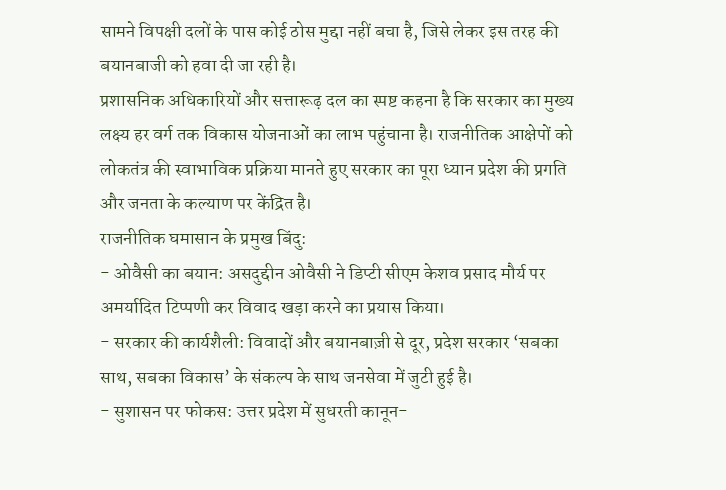सामने विपक्षी दलों के पास कोई ठोस मुद्दा नहीं बचा है, जिसे लेकर इस तरह की बयानबाजी को हवा दी जा रही है।
प्रशासनिक अधिकारियों और सत्तारूढ़ दल का स्पष्ट कहना है कि सरकार का मुख्य लक्ष्य हर वर्ग तक विकास योजनाओं का लाभ पहुंचाना है। राजनीतिक आक्षेपों को लोकतंत्र की स्वाभाविक प्रक्रिया मानते हुए सरकार का पूरा ध्यान प्रदेश की प्रगति और जनता के कल्याण पर केंद्रित है।
राजनीतिक घमासान के प्रमुख बिंदु:
- ओवैसी का बयान: असदुद्दीन ओवैसी ने डिप्टी सीएम केशव प्रसाद मौर्य पर अमर्यादित टिप्पणी कर विवाद खड़ा करने का प्रयास किया।
- सरकार की कार्यशैली: विवादों और बयानबाज़ी से दूर, प्रदेश सरकार ‘सबका साथ, सबका विकास’ के संकल्प के साथ जनसेवा में जुटी हुई है।
- सुशासन पर फोकस: उत्तर प्रदेश में सुधरती कानून-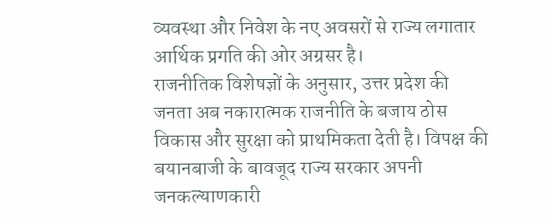व्यवस्था और निवेश के नए अवसरों से राज्य लगातार आर्थिक प्रगति की ओर अग्रसर है।
राजनीतिक विशेषज्ञों के अनुसार, उत्तर प्रदेश की जनता अब नकारात्मक राजनीति के बजाय ठोस विकास और सुरक्षा को प्राथमिकता देती है। विपक्ष की बयानबाजी के बावजूद राज्य सरकार अपनी जनकल्याणकारी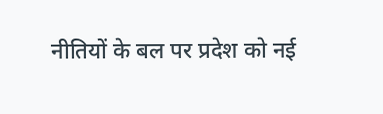नीतियों के बल पर प्रदेश को नई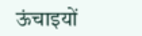ऊंचाइयों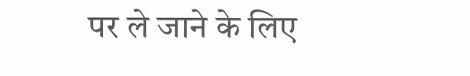पर ले जाने के लिए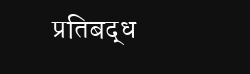प्रतिबद्ध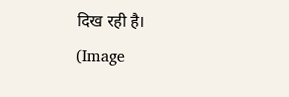दिख रही है।
(Image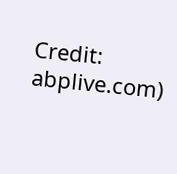Credit: abplive.com)